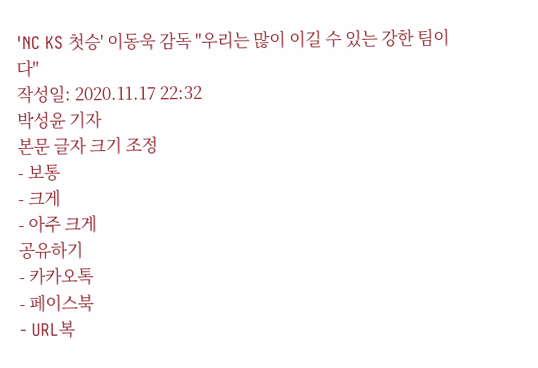'NC KS 첫승' 이동욱 감독 "우리는 많이 이길 수 있는 강한 팀이다"
작성일: 2020.11.17 22:32
박성윤 기자
본문 글자 크기 조정
- 보통
- 크게
- 아주 크게
공유하기
- 카카오톡
- 페이스북
- URL복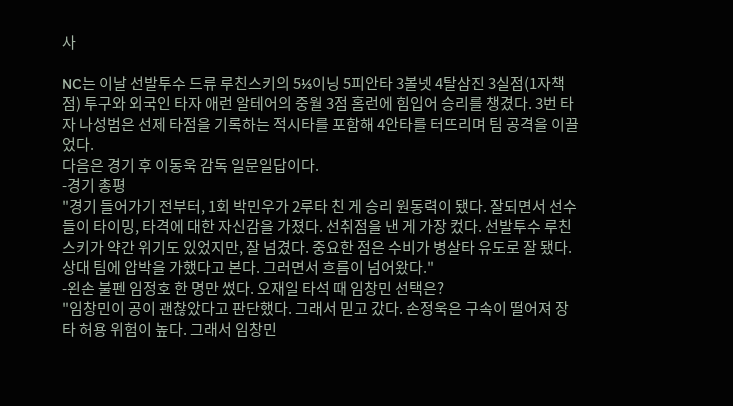사

NC는 이날 선발투수 드류 루친스키의 5⅓이닝 5피안타 3볼넷 4탈삼진 3실점(1자책점) 투구와 외국인 타자 애런 알테어의 중월 3점 홈런에 힘입어 승리를 챙겼다. 3번 타자 나성범은 선제 타점을 기록하는 적시타를 포함해 4안타를 터뜨리며 팀 공격을 이끌었다.
다음은 경기 후 이동욱 감독 일문일답이다.
-경기 총평
"경기 들어가기 전부터, 1회 박민우가 2루타 친 게 승리 원동력이 됐다. 잘되면서 선수들이 타이밍, 타격에 대한 자신감을 가졌다. 선취점을 낸 게 가장 컸다. 선발투수 루친스키가 약간 위기도 있었지만, 잘 넘겼다. 중요한 점은 수비가 병살타 유도로 잘 됐다. 상대 팀에 압박을 가했다고 본다. 그러면서 흐름이 넘어왔다."
-왼손 불펜 임정호 한 명만 썼다. 오재일 타석 때 임창민 선택은?
"임창민이 공이 괜찮았다고 판단했다. 그래서 믿고 갔다. 손정욱은 구속이 떨어져 장타 허용 위험이 높다. 그래서 임창민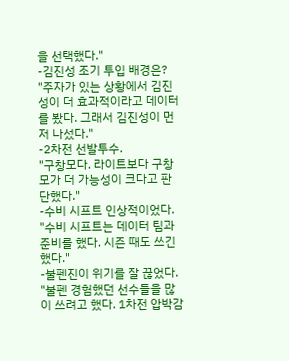을 선택했다."
-김진성 조기 투입 배경은?
"주자가 있는 상황에서 김진성이 더 효과적이라고 데이터를 봤다. 그래서 김진성이 먼저 나섰다."
-2차전 선발투수.
"구창모다. 라이트보다 구창모가 더 가능성이 크다고 판단했다."
-수비 시프트 인상적이었다.
"수비 시프트는 데이터 팀과 준비를 했다. 시즌 때도 쓰긴 했다."
-불펜진이 위기를 잘 끊었다.
"불펜 경험했던 선수들을 많이 쓰려고 했다. 1차전 압박감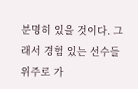분명히 있을 것이다. 그래서 경험 있는 선수들 위주로 가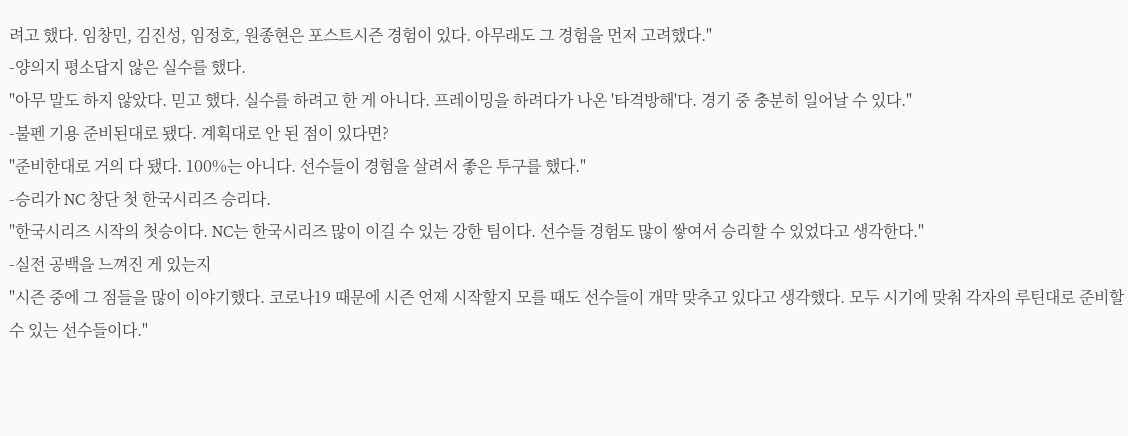려고 했다. 임창민, 김진성, 임정호, 원종현은 포스트시즌 경험이 있다. 아무래도 그 경험을 먼저 고려했다."
-양의지 평소답지 않은 실수를 했다.
"아무 말도 하지 않았다. 믿고 했다. 실수를 하려고 한 게 아니다. 프레이밍을 하려다가 나온 '타격방해'다. 경기 중 충분히 일어날 수 있다."
-불펜 기용 준비된대로 됐다. 계획대로 안 된 점이 있다면?
"준비한대로 거의 다 됐다. 100%는 아니다. 선수들이 경험을 살려서 좋은 투구를 했다."
-승리가 NC 창단 첫 한국시리즈 승리다.
"한국시리즈 시작의 첫승이다. NC는 한국시리즈 많이 이길 수 있는 강한 팀이다. 선수들 경험도 많이 쌓여서 승리할 수 있었다고 생각한다."
-실전 공백을 느껴진 게 있는지
"시즌 중에 그 점들을 많이 이야기했다. 코로나19 때문에 시즌 언제 시작할지 모를 때도 선수들이 개막 맞추고 있다고 생각했다. 모두 시기에 맞춰 각자의 루틴대로 준비할 수 있는 선수들이다."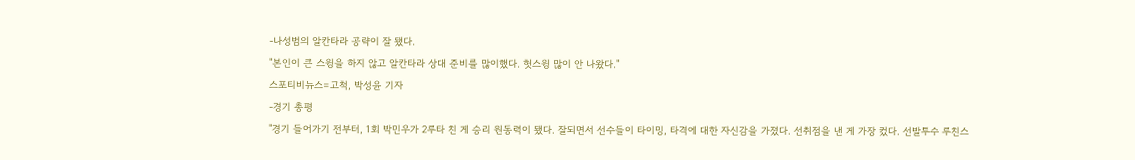-나성범의 알칸타라 공략이 잘 됐다.
"본인이 큰 스윙을 하지 않고 알칸타라 상대 준비를 많이했다. 헛스윙 많이 안 나왔다."
스포티비뉴스=고척, 박성윤 기자
-경기 총평
"경기 들어가기 전부터, 1회 박민우가 2루타 친 게 승리 원동력이 됐다. 잘되면서 선수들이 타이밍, 타격에 대한 자신감을 가졌다. 선취점을 낸 게 가장 컸다. 선발투수 루친스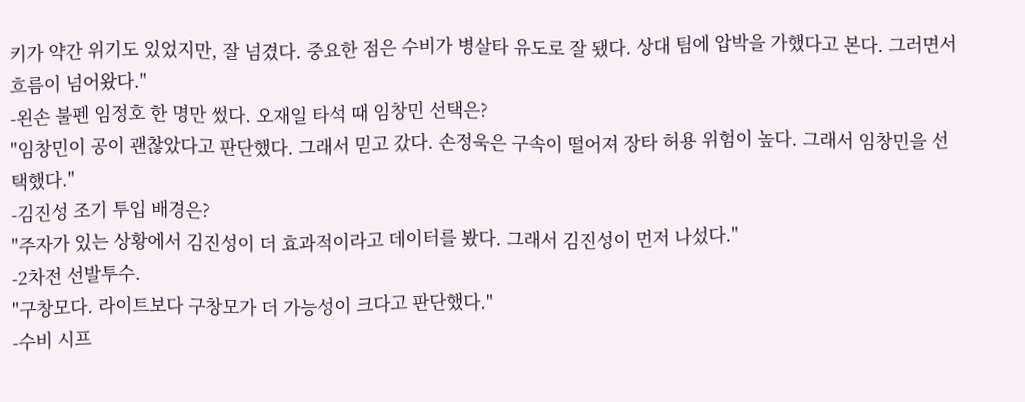키가 약간 위기도 있었지만, 잘 넘겼다. 중요한 점은 수비가 병살타 유도로 잘 됐다. 상대 팀에 압박을 가했다고 본다. 그러면서 흐름이 넘어왔다."
-왼손 불펜 임정호 한 명만 썼다. 오재일 타석 때 임창민 선택은?
"임창민이 공이 괜찮았다고 판단했다. 그래서 믿고 갔다. 손정욱은 구속이 떨어져 장타 허용 위험이 높다. 그래서 임창민을 선택했다."
-김진성 조기 투입 배경은?
"주자가 있는 상황에서 김진성이 더 효과적이라고 데이터를 봤다. 그래서 김진성이 먼저 나섰다."
-2차전 선발투수.
"구창모다. 라이트보다 구창모가 더 가능성이 크다고 판단했다."
-수비 시프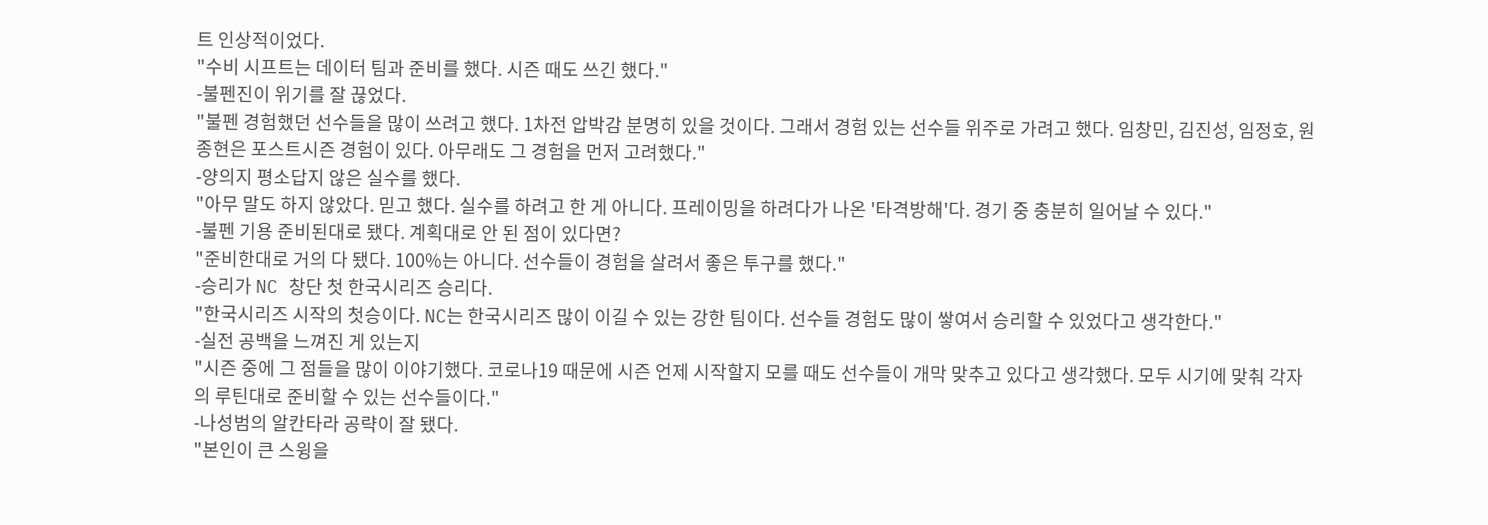트 인상적이었다.
"수비 시프트는 데이터 팀과 준비를 했다. 시즌 때도 쓰긴 했다."
-불펜진이 위기를 잘 끊었다.
"불펜 경험했던 선수들을 많이 쓰려고 했다. 1차전 압박감 분명히 있을 것이다. 그래서 경험 있는 선수들 위주로 가려고 했다. 임창민, 김진성, 임정호, 원종현은 포스트시즌 경험이 있다. 아무래도 그 경험을 먼저 고려했다."
-양의지 평소답지 않은 실수를 했다.
"아무 말도 하지 않았다. 믿고 했다. 실수를 하려고 한 게 아니다. 프레이밍을 하려다가 나온 '타격방해'다. 경기 중 충분히 일어날 수 있다."
-불펜 기용 준비된대로 됐다. 계획대로 안 된 점이 있다면?
"준비한대로 거의 다 됐다. 100%는 아니다. 선수들이 경험을 살려서 좋은 투구를 했다."
-승리가 NC 창단 첫 한국시리즈 승리다.
"한국시리즈 시작의 첫승이다. NC는 한국시리즈 많이 이길 수 있는 강한 팀이다. 선수들 경험도 많이 쌓여서 승리할 수 있었다고 생각한다."
-실전 공백을 느껴진 게 있는지
"시즌 중에 그 점들을 많이 이야기했다. 코로나19 때문에 시즌 언제 시작할지 모를 때도 선수들이 개막 맞추고 있다고 생각했다. 모두 시기에 맞춰 각자의 루틴대로 준비할 수 있는 선수들이다."
-나성범의 알칸타라 공략이 잘 됐다.
"본인이 큰 스윙을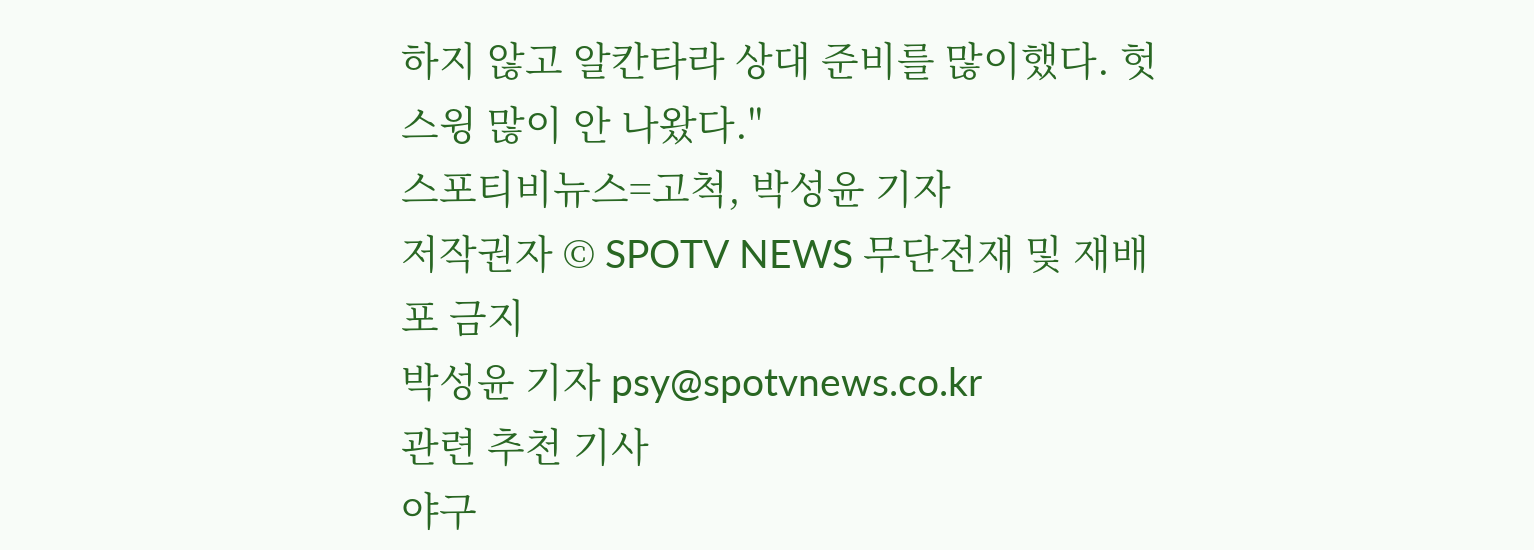하지 않고 알칸타라 상대 준비를 많이했다. 헛스윙 많이 안 나왔다."
스포티비뉴스=고척, 박성윤 기자
저작권자 © SPOTV NEWS 무단전재 및 재배포 금지
박성윤 기자 psy@spotvnews.co.kr
관련 추천 기사
야구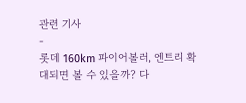관련 기사
-
롯데 160km 파이어볼러, 엔트리 확대되면 볼 수 있을까? 다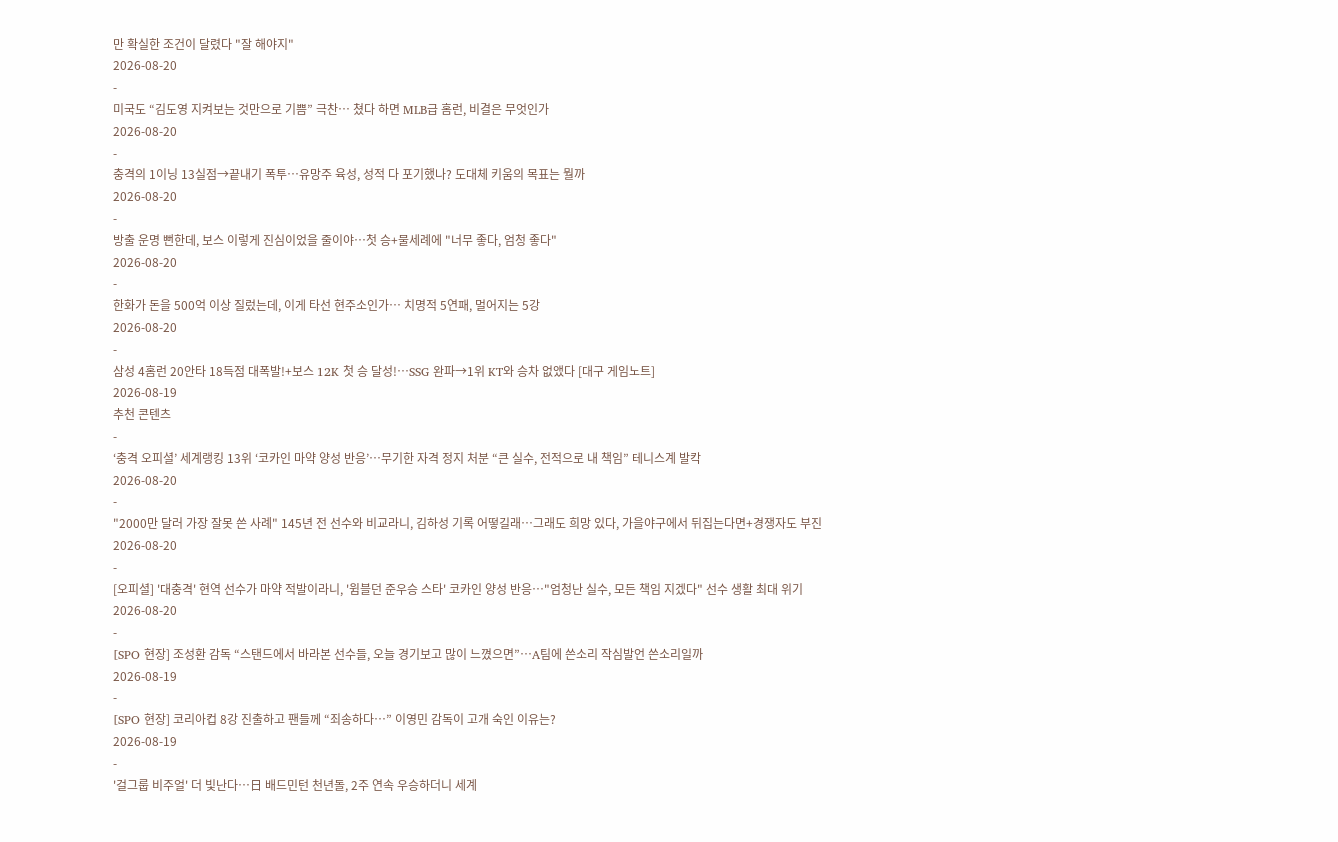만 확실한 조건이 달렸다 "잘 해야지"
2026-08-20
-
미국도 “김도영 지켜보는 것만으로 기쁨” 극찬… 쳤다 하면 MLB급 홈런, 비결은 무엇인가
2026-08-20
-
충격의 1이닝 13실점→끝내기 폭투…유망주 육성, 성적 다 포기했나? 도대체 키움의 목표는 뭘까
2026-08-20
-
방출 운명 뻔한데, 보스 이렇게 진심이었을 줄이야…첫 승+물세례에 "너무 좋다, 엄청 좋다"
2026-08-20
-
한화가 돈을 500억 이상 질렀는데, 이게 타선 현주소인가… 치명적 5연패, 멀어지는 5강
2026-08-20
-
삼성 4홈런 20안타 18득점 대폭발!+보스 12K 첫 승 달성!…SSG 완파→1위 KT와 승차 없앴다 [대구 게임노트]
2026-08-19
추천 콘텐츠
-
‘충격 오피셜’ 세계랭킹 13위 ‘코카인 마약 양성 반응’…무기한 자격 정지 처분 “큰 실수, 전적으로 내 책임” 테니스계 발칵
2026-08-20
-
"2000만 달러 가장 잘못 쓴 사례" 145년 전 선수와 비교라니, 김하성 기록 어떻길래…그래도 희망 있다, 가을야구에서 뒤집는다면+경쟁자도 부진
2026-08-20
-
[오피셜] '대충격' 현역 선수가 마약 적발이라니, '윔블던 준우승 스타' 코카인 양성 반응…"엄청난 실수, 모든 책임 지겠다" 선수 생활 최대 위기
2026-08-20
-
[SPO 현장] 조성환 감독 “스탠드에서 바라본 선수들, 오늘 경기보고 많이 느꼈으면”…A팀에 쓴소리 작심발언 쓴소리일까
2026-08-19
-
[SPO 현장] 코리아컵 8강 진출하고 팬들께 “죄송하다…” 이영민 감독이 고개 숙인 이유는?
2026-08-19
-
'걸그룹 비주얼' 더 빛난다…日 배드민턴 천년돌, 2주 연속 우승하더니 세계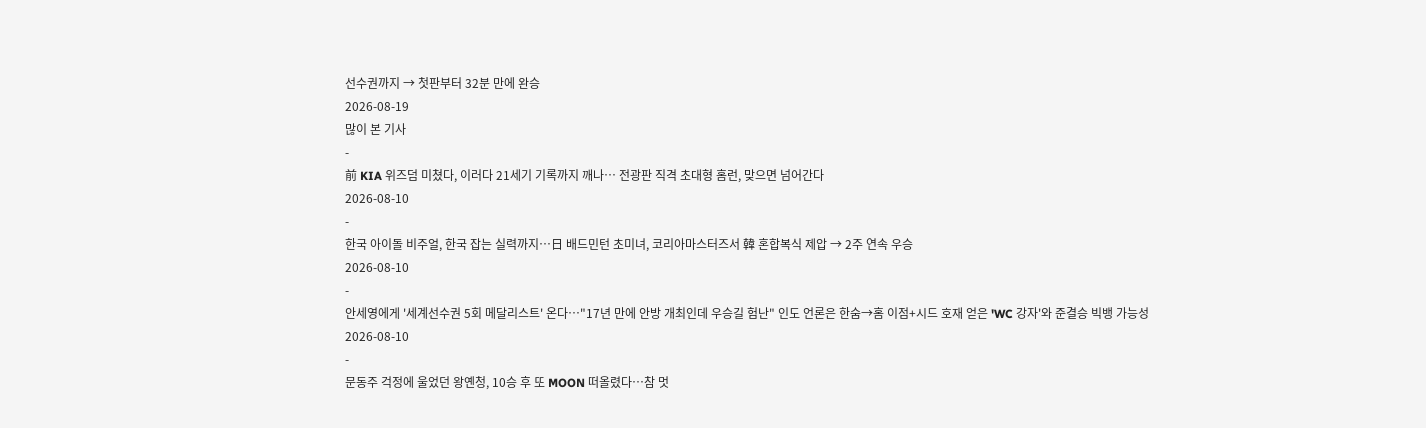선수권까지 → 첫판부터 32분 만에 완승
2026-08-19
많이 본 기사
-
前 KIA 위즈덤 미쳤다, 이러다 21세기 기록까지 깨나… 전광판 직격 초대형 홈런, 맞으면 넘어간다
2026-08-10
-
한국 아이돌 비주얼, 한국 잡는 실력까지…日 배드민턴 초미녀, 코리아마스터즈서 韓 혼합복식 제압 → 2주 연속 우승
2026-08-10
-
안세영에게 '세계선수권 5회 메달리스트' 온다…"17년 만에 안방 개최인데 우승길 험난" 인도 언론은 한숨→홈 이점+시드 호재 얻은 'WC 강자'와 준결승 빅뱅 가능성
2026-08-10
-
문동주 걱정에 울었던 왕옌청, 10승 후 또 MOON 떠올렸다…참 멋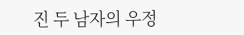진 두 남자의 우정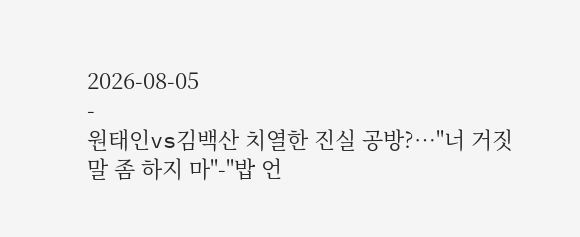2026-08-05
-
원태인vs김백산 치열한 진실 공방?…"너 거짓말 좀 하지 마"-"밥 언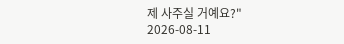제 사주실 거예요?"
2026-08-11